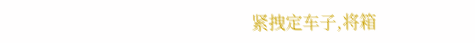紧拽定车子,将箱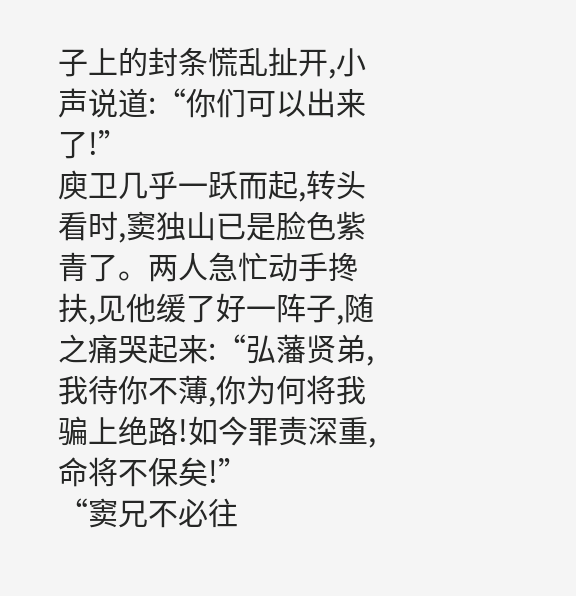子上的封条慌乱扯开,小声说道:“你们可以出来了!”
庾卫几乎一跃而起,转头看时,窦独山已是脸色紫青了。两人急忙动手搀扶,见他缓了好一阵子,随之痛哭起来:“弘藩贤弟,我待你不薄,你为何将我骗上绝路!如今罪责深重,命将不保矣!”
“窦兄不必往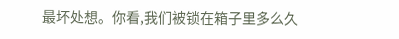最坏处想。你看,我们被锁在箱子里多么久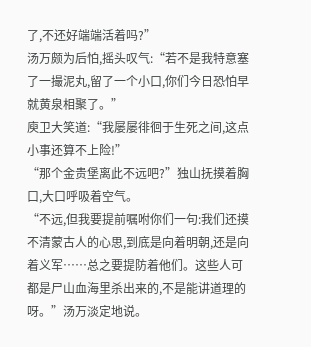了,不还好端端活着吗?”
汤万颇为后怕,摇头叹气:“若不是我特意塞了一撮泥丸,留了一个小口,你们今日恐怕早就黄泉相聚了。”
庾卫大笑道:“我屡屡徘徊于生死之间,这点小事还算不上险!”
“那个金贵堡离此不远吧?”独山抚摸着胸口,大口呼吸着空气。
“不远,但我要提前嘱咐你们一句:我们还摸不清蒙古人的心思,到底是向着明朝,还是向着义军……总之要提防着他们。这些人可都是尸山血海里杀出来的,不是能讲道理的呀。”汤万淡定地说。